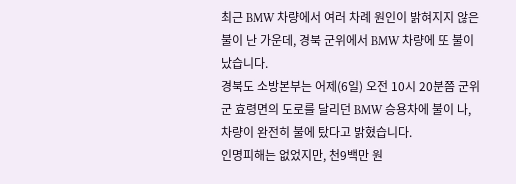최근 BMW 차량에서 여러 차례 원인이 밝혀지지 않은 불이 난 가운데, 경북 군위에서 BMW 차량에 또 불이 났습니다.
경북도 소방본부는 어제(6일) 오전 10시 20분쯤 군위군 효령면의 도로를 달리던 BMW 승용차에 불이 나, 차량이 완전히 불에 탔다고 밝혔습니다.
인명피해는 없었지만, 천9백만 원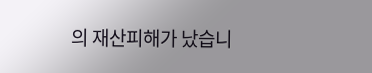의 재산피해가 났습니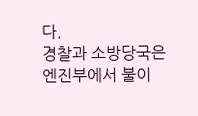다.
경찰과 소방당국은 엔진부에서 불이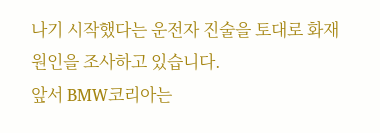나기 시작했다는 운전자 진술을 토대로 화재 원인을 조사하고 있습니다.
앞서 BMW코리아는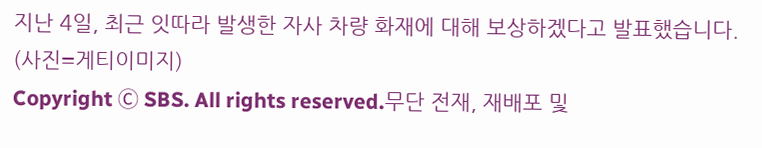지난 4일, 최근 잇따라 발생한 자사 차량 화재에 대해 보상하겠다고 발표했습니다.
(사진=게티이미지)
Copyright Ⓒ SBS. All rights reserved.무단 전재, 재배포 및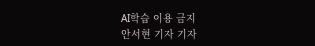AI학습 이용 금지
안서현 기자 기자